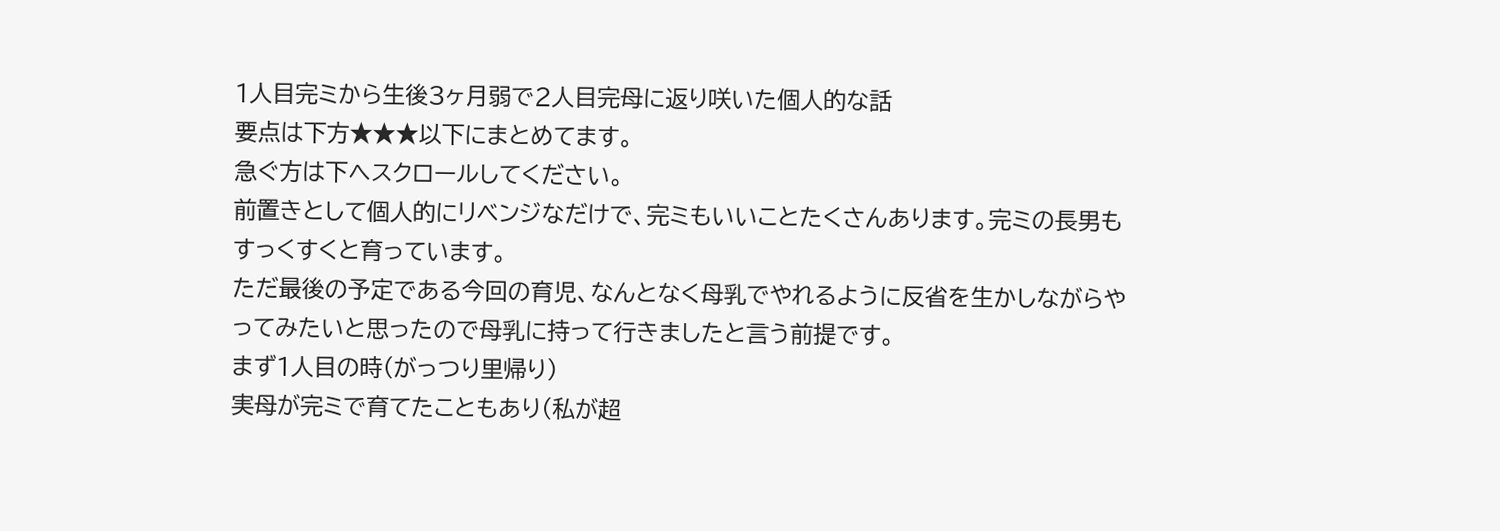1人目完ミから生後3ヶ月弱で2人目完母に返り咲いた個人的な話
要点は下方★★★以下にまとめてます。
急ぐ方は下へスクロールしてください。
前置きとして個人的にリベンジなだけで、完ミもいいことたくさんあります。完ミの長男もすっくすくと育っています。
ただ最後の予定である今回の育児、なんとなく母乳でやれるように反省を生かしながらやってみたいと思ったので母乳に持って行きましたと言う前提です。
まず1人目の時(がっつり里帰り)
実母が完ミで育てたこともあり(私が超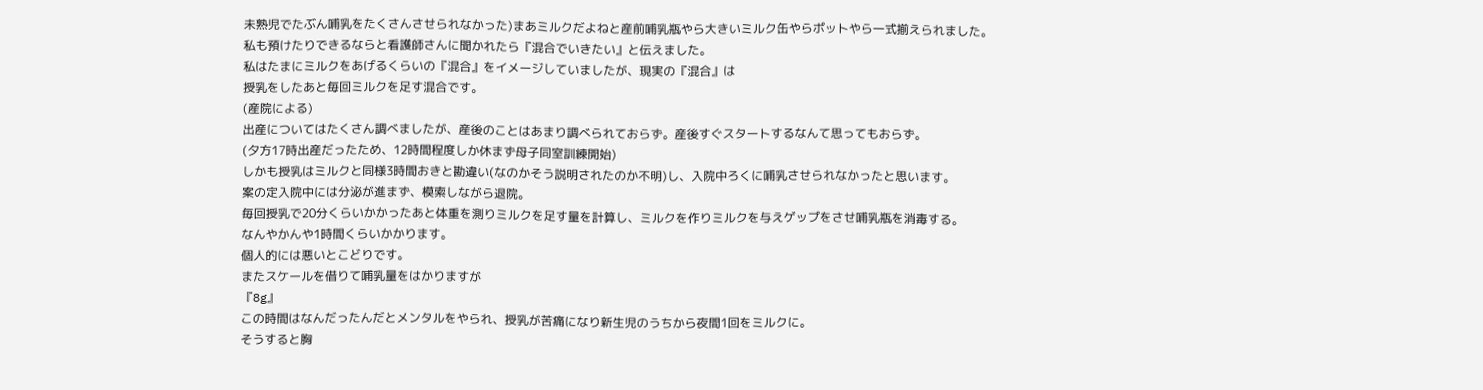未熟児でたぶん哺乳をたくさんさせられなかった)まあミルクだよねと産前哺乳瓶やら大きいミルク缶やらポットやら一式揃えられました。
私も預けたりできるならと看護師さんに聞かれたら『混合でいきたい』と伝えました。
私はたまにミルクをあげるくらいの『混合』をイメージしていましたが、現実の『混合』は
授乳をしたあと毎回ミルクを足す混合です。
(産院による)
出産についてはたくさん調べましたが、産後のことはあまり調べられておらず。産後すぐスタートするなんて思ってもおらず。
(夕方17時出産だったため、12時間程度しか休まず母子同室訓練開始)
しかも授乳はミルクと同様3時間おきと勘違い(なのかそう説明されたのか不明)し、入院中ろくに哺乳させられなかったと思います。
案の定入院中には分泌が進まず、模索しながら退院。
毎回授乳で20分くらいかかったあと体重を測りミルクを足す量を計算し、ミルクを作りミルクを与えゲップをさせ哺乳瓶を消毒する。
なんやかんや1時間くらいかかります。
個人的には悪いとこどりです。
またスケールを借りて哺乳量をはかりますが
『8g』
この時間はなんだったんだとメンタルをやられ、授乳が苦痛になり新生児のうちから夜間1回をミルクに。
そうすると胸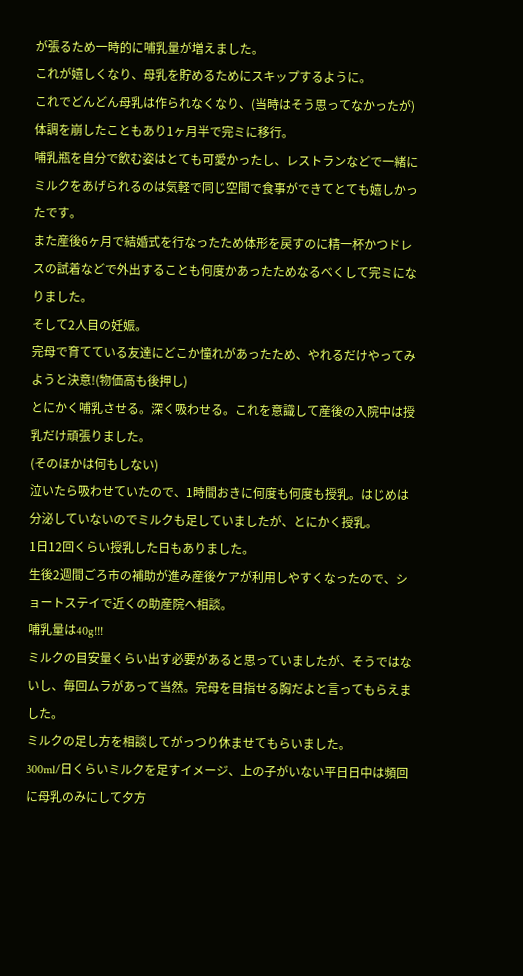が張るため一時的に哺乳量が増えました。
これが嬉しくなり、母乳を貯めるためにスキップするように。
これでどんどん母乳は作られなくなり、(当時はそう思ってなかったが)体調を崩したこともあり1ヶ月半で完ミに移行。
哺乳瓶を自分で飲む姿はとても可愛かったし、レストランなどで一緒にミルクをあげられるのは気軽で同じ空間で食事ができてとても嬉しかったです。
また産後6ヶ月で結婚式を行なったため体形を戻すのに精一杯かつドレスの試着などで外出することも何度かあったためなるべくして完ミになりました。
そして2人目の妊娠。
完母で育てている友達にどこか憧れがあったため、やれるだけやってみようと決意!(物価高も後押し)
とにかく哺乳させる。深く吸わせる。これを意識して産後の入院中は授乳だけ頑張りました。
(そのほかは何もしない)
泣いたら吸わせていたので、1時間おきに何度も何度も授乳。はじめは分泌していないのでミルクも足していましたが、とにかく授乳。
1日12回くらい授乳した日もありました。
生後2週間ごろ市の補助が進み産後ケアが利用しやすくなったので、ショートステイで近くの助産院へ相談。
哺乳量は40g!!!
ミルクの目安量くらい出す必要があると思っていましたが、そうではないし、毎回ムラがあって当然。完母を目指せる胸だよと言ってもらえました。
ミルクの足し方を相談してがっつり休ませてもらいました。
300ml/日くらいミルクを足すイメージ、上の子がいない平日日中は頻回に母乳のみにして夕方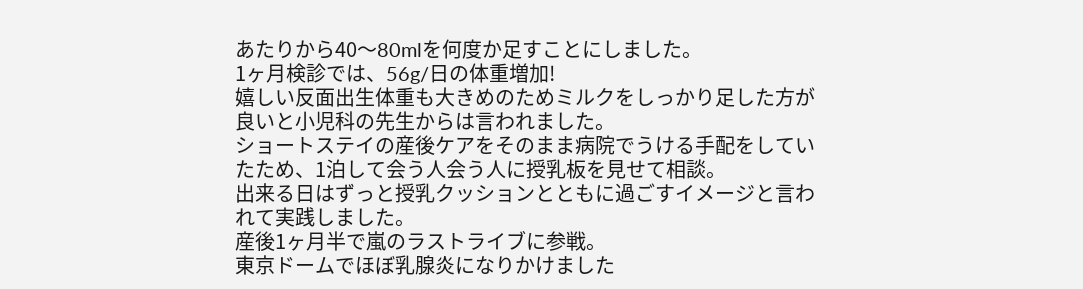あたりから40〜80mlを何度か足すことにしました。
1ヶ月検診では、56g/日の体重増加!
嬉しい反面出生体重も大きめのためミルクをしっかり足した方が良いと小児科の先生からは言われました。
ショートステイの産後ケアをそのまま病院でうける手配をしていたため、1泊して会う人会う人に授乳板を見せて相談。
出来る日はずっと授乳クッションとともに過ごすイメージと言われて実践しました。
産後1ヶ月半で嵐のラストライブに参戦。
東京ドームでほぼ乳腺炎になりかけました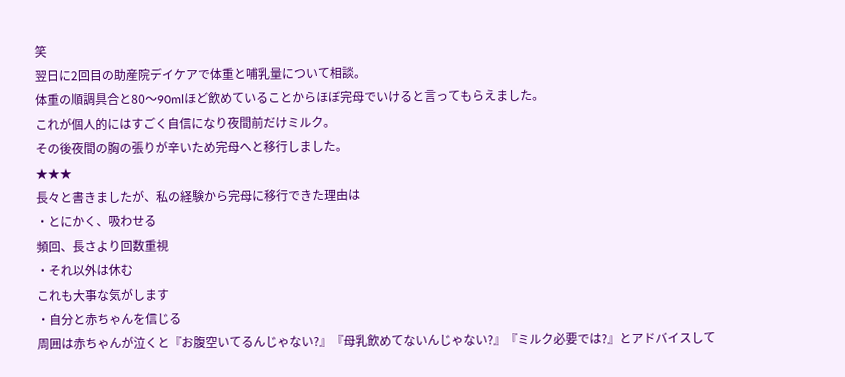笑
翌日に2回目の助産院デイケアで体重と哺乳量について相談。
体重の順調具合と80〜90mlほど飲めていることからほぼ完母でいけると言ってもらえました。
これが個人的にはすごく自信になり夜間前だけミルク。
その後夜間の胸の張りが辛いため完母へと移行しました。
★★★
長々と書きましたが、私の経験から完母に移行できた理由は
・とにかく、吸わせる
頻回、長さより回数重視
・それ以外は休む
これも大事な気がします
・自分と赤ちゃんを信じる
周囲は赤ちゃんが泣くと『お腹空いてるんじゃない?』『母乳飲めてないんじゃない?』『ミルク必要では?』とアドバイスして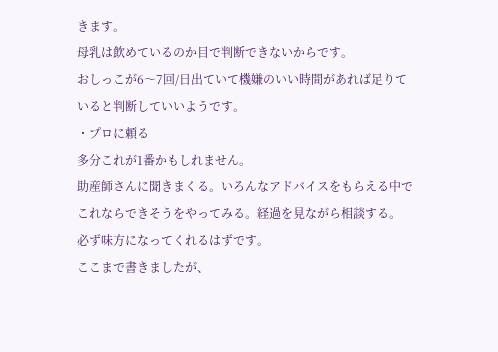きます。
母乳は飲めているのか目で判断できないからです。
おしっこが6〜7回/日出ていて機嫌のいい時間があれば足りていると判断していいようです。
・プロに頼る
多分これが1番かもしれません。
助産師さんに聞きまくる。いろんなアドバイスをもらえる中でこれならできそうをやってみる。経過を見ながら相談する。
必ず味方になってくれるはずです。
ここまで書きましたが、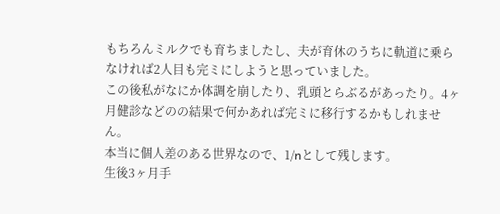もちろんミルクでも育ちましたし、夫が育休のうちに軌道に乗らなければ2人目も完ミにしようと思っていました。
この後私がなにか体調を崩したり、乳頭とらぶるがあったり。4ヶ月健診などのの結果で何かあれば完ミに移行するかもしれません。
本当に個人差のある世界なので、1/nとして残します。
生後3ヶ月手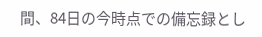間、84日の今時点での備忘録とし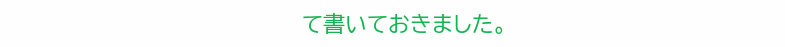て書いておきました。